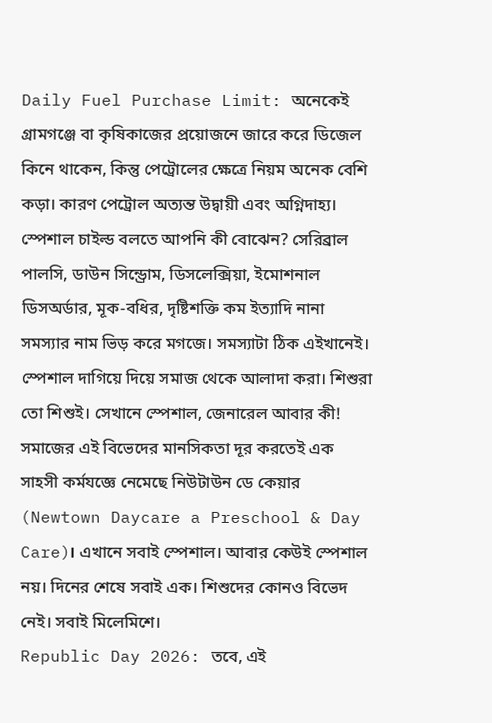Daily Fuel Purchase Limit: অনেকেই গ্রামগঞ্জে বা কৃষিকাজের প্রয়োজনে জারে করে ডিজেল কিনে থাকেন, কিন্তু পেট্রোলের ক্ষেত্রে নিয়ম অনেক বেশি কড়া। কারণ পেট্রোল অত্যন্ত উদ্বায়ী এবং অগ্নিদাহ্য।
স্পেশাল চাইল্ড বলতে আপনি কী বোঝেন? সেরিব্রাল পালসি, ডাউন সিন্ড্রোম, ডিসলেক্সিয়া, ইমোশনাল ডিসঅর্ডার, মূক-বধির, দৃষ্টিশক্তি কম ইত্যাদি নানা সমস্যার নাম ভিড় করে মগজে। সমস্যাটা ঠিক এইখানেই। স্পেশাল দাগিয়ে দিয়ে সমাজ থেকে আলাদা করা। শিশুরা তো শিশুই। সেখানে স্পেশাল, জেনারেল আবার কী! সমাজের এই বিভেদের মানসিকতা দূর করতেই এক সাহসী কর্মযজ্ঞে নেমেছে নিউটাউন ডে কেয়ার (Newtown Daycare a Preschool & Day Care)। এখানে সবাই স্পেশাল। আবার কেউই স্পেশাল নয়। দিনের শেষে সবাই এক। শিশুদের কোনও বিভেদ নেই। সবাই মিলেমিশে।
Republic Day 2026: তবে, এই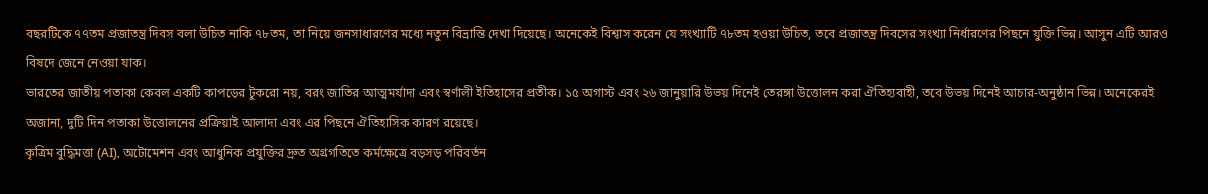বছরটিকে ৭৭তম প্রজাতন্ত্র দিবস বলা উচিত নাকি ৭৮তম, তা নিয়ে জনসাধারণের মধ্যে নতুন বিভ্রান্তি দেখা দিয়েছে। অনেকেই বিশ্বাস করেন যে সংখ্যাটি ৭৮তম হওয়া উচিত, তবে প্রজাতন্ত্র দিবসের সংখ্যা নির্ধারণের পিছনে যুক্তি ভিন্ন। আসুন এটি আরও বিষদে জেনে নেওয়া যাক।
ভারতের জাতীয় পতাকা কেবল একটি কাপড়ের টুকরো নয়, বরং জাতির আত্মমর্যাদা এবং স্বর্ণালী ইতিহাসের প্রতীক। ১৫ অগাস্ট এবং ২৬ জানুয়ারি উভয় দিনেই তেরঙ্গা উত্তোলন করা ঐতিহ্যবাহী, তবে উভয় দিনেই আচার-অনুষ্ঠান ভিন্ন। অনেকেরই অজানা, দুটি দিন পতাকা উত্তোলনের প্রক্রিয়াই আলাদা এবং এর পিছনে ঐতিহাসিক কারণ রয়েছে।
কৃত্রিম বুদ্ধিমত্তা (AI), অটোমেশন এবং আধুনিক প্রযুক্তির দ্রুত অগ্রগতিতে কর্মক্ষেত্রে বড়সড় পরিবর্তন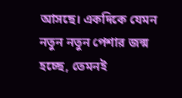আসছে। একদিকে যেমন নতুন নতুন পেশার জন্ম হচ্ছে, তেমনই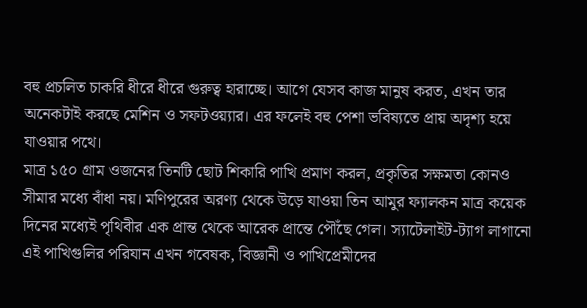বহু প্রচলিত চাকরি ধীরে ধীরে গুরুত্ব হারাচ্ছে। আগে যেসব কাজ মানুষ করত, এখন তার অনেকটাই করছে মেশিন ও সফটওয়্যার। এর ফলেই বহু পেশা ভবিষ্যতে প্রায় অদৃশ্য হয়ে যাওয়ার পথে।
মাত্র ১৫০ গ্রাম ওজনের তিনটি ছোট শিকারি পাখি প্রমাণ করল, প্রকৃতির সক্ষমতা কোনও সীমার মধ্যে বাঁধা নয়। মণিপুরের অরণ্য থেকে উড়ে যাওয়া তিন আমুর ফ্যালকন মাত্র কয়েক দিনের মধ্যেই পৃথিবীর এক প্রান্ত থেকে আরেক প্রান্তে পৌঁছে গেল। স্যাটেলাইট-ট্যাগ লাগানো এই পাখিগুলির পরিযান এখন গবেষক, বিজ্ঞানী ও পাখিপ্রেমীদের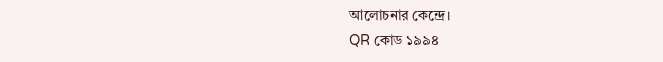আলোচনার কেন্দ্রে।
QR কোড ১৯৯৪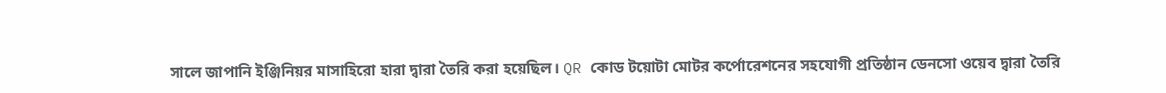সালে জাপানি ইঞ্জিনিয়র মাসাহিরো হারা দ্বারা তৈরি করা হয়েছিল। QR কোড টয়োটা মোটর কর্পোরেশনের সহযোগী প্রতিষ্ঠান ডেনসো ওয়েব দ্বারা তৈরি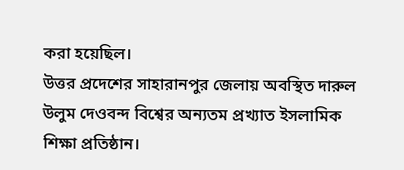করা হয়েছিল।
উত্তর প্রদেশের সাহারানপুর জেলায় অবস্থিত দারুল উলুম দেওবন্দ বিশ্বের অন্যতম প্রখ্যাত ইসলামিক শিক্ষা প্রতিষ্ঠান।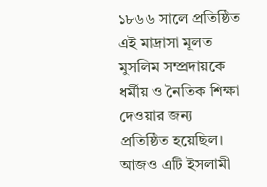১৮৬৬ সালে প্রতিষ্ঠিত এই মাদ্রাসা মূলত মুসলিম সম্প্রদায়কে ধর্মীয় ও নৈতিক শিক্ষা দেওয়ার জন্য প্রতিষ্ঠিত হয়েছিল। আজও এটি ইসলামী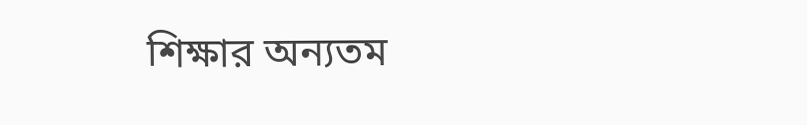শিক্ষার অন্যতম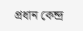প্রধান কেন্দ্র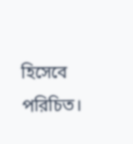হিসেবে পরিচিত।